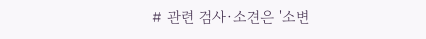# 관련 검사·소견은 '소변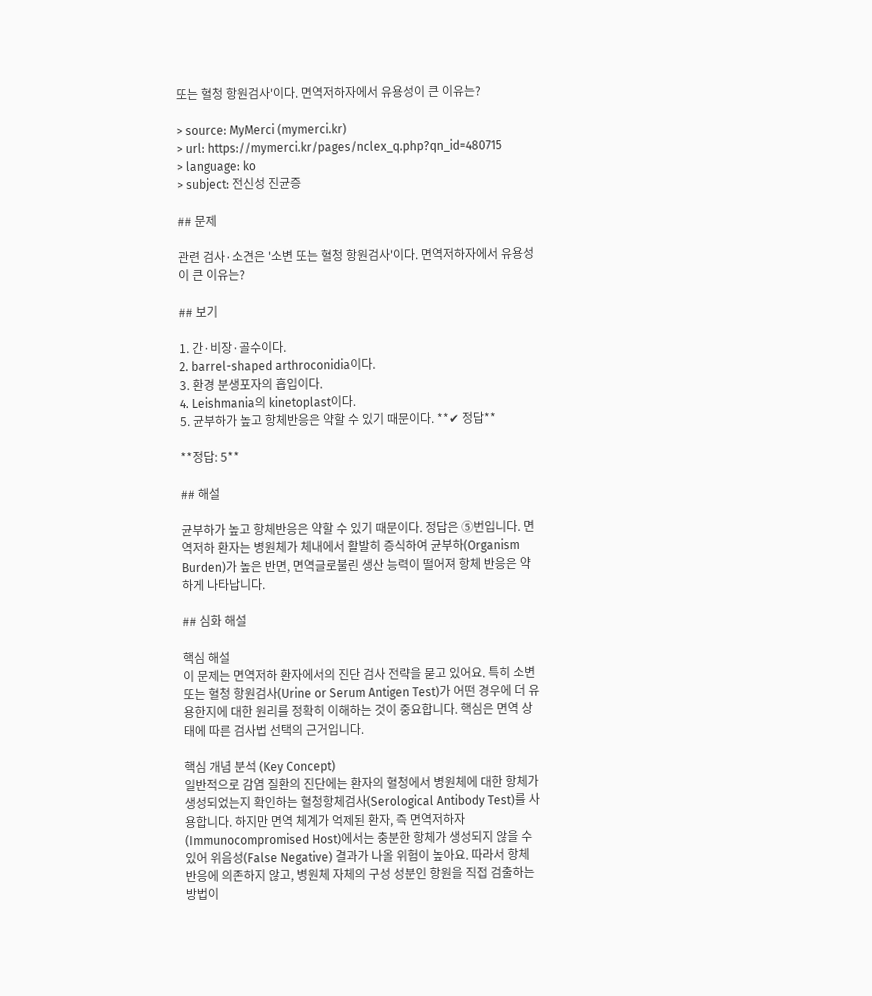또는 혈청 항원검사'이다. 면역저하자에서 유용성이 큰 이유는?

> source: MyMerci (mymerci.kr)
> url: https://mymerci.kr/pages/nclex_q.php?qn_id=480715
> language: ko
> subject: 전신성 진균증

## 문제

관련 검사·소견은 '소변 또는 혈청 항원검사'이다. 면역저하자에서 유용성이 큰 이유는?

## 보기

1. 간·비장·골수이다.
2. barrel-shaped arthroconidia이다.
3. 환경 분생포자의 흡입이다.
4. Leishmania의 kinetoplast이다.
5. 균부하가 높고 항체반응은 약할 수 있기 때문이다. **✔ 정답**

**정답: 5**

## 해설

균부하가 높고 항체반응은 약할 수 있기 때문이다. 정답은 ⑤번입니다. 면역저하 환자는 병원체가 체내에서 활발히 증식하여 균부하(Organism Burden)가 높은 반면, 면역글로불린 생산 능력이 떨어져 항체 반응은 약하게 나타납니다.

## 심화 해설

핵심 해설
이 문제는 면역저하 환자에서의 진단 검사 전략을 묻고 있어요. 특히 소변 또는 혈청 항원검사(Urine or Serum Antigen Test)가 어떤 경우에 더 유용한지에 대한 원리를 정확히 이해하는 것이 중요합니다. 핵심은 면역 상태에 따른 검사법 선택의 근거입니다.

핵심 개념 분석 (Key Concept)
일반적으로 감염 질환의 진단에는 환자의 혈청에서 병원체에 대한 항체가 생성되었는지 확인하는 혈청항체검사(Serological Antibody Test)를 사용합니다. 하지만 면역 체계가 억제된 환자, 즉 면역저하자(Immunocompromised Host)에서는 충분한 항체가 생성되지 않을 수 있어 위음성(False Negative) 결과가 나올 위험이 높아요. 따라서 항체 반응에 의존하지 않고, 병원체 자체의 구성 성분인 항원을 직접 검출하는 방법이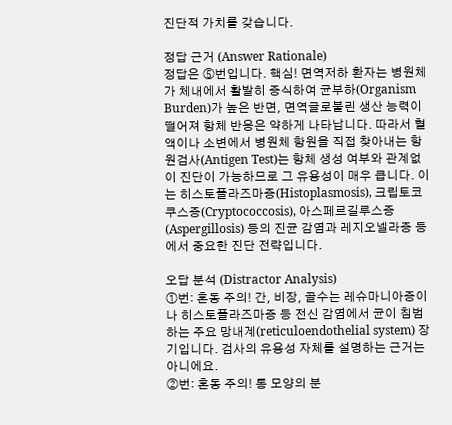진단적 가치를 갖습니다.

정답 근거 (Answer Rationale)
정답은 ⑤번입니다. 핵심! 면역저하 환자는 병원체가 체내에서 활발히 증식하여 균부하(Organism Burden)가 높은 반면, 면역글로불린 생산 능력이 떨어져 항체 반응은 약하게 나타납니다. 따라서 혈액이나 소변에서 병원체 항원을 직접 찾아내는 항원검사(Antigen Test)는 항체 생성 여부와 관계없이 진단이 가능하므로 그 유용성이 매우 큽니다. 이는 히스토플라즈마증(Histoplasmosis), 크립토코쿠스증(Cryptococcosis), 아스페르길루스증(Aspergillosis) 등의 진균 감염과 레지오넬라증 등에서 중요한 진단 전략입니다.

오답 분석 (Distractor Analysis)
①번: 혼동 주의! 간, 비장, 골수는 레슈마니아증이나 히스토플라즈마증 등 전신 감염에서 균이 침범하는 주요 망내계(reticuloendothelial system) 장기입니다. 검사의 유용성 자체를 설명하는 근거는 아니에요.
②번: 혼동 주의! 통 모양의 분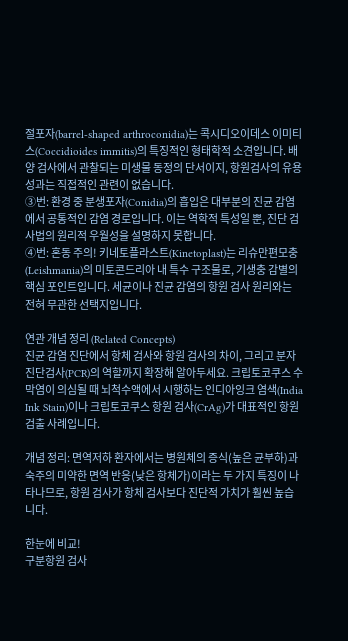절포자(barrel-shaped arthroconidia)는 콕시디오이데스 이미티스(Coccidioides immitis)의 특징적인 형태학적 소견입니다. 배양 검사에서 관찰되는 미생물 동정의 단서이지, 항원검사의 유용성과는 직접적인 관련이 없습니다.
③번: 환경 중 분생포자(Conidia)의 흡입은 대부분의 진균 감염에서 공통적인 감염 경로입니다. 이는 역학적 특성일 뿐, 진단 검사법의 원리적 우월성을 설명하지 못합니다.
④번: 혼동 주의! 키네토플라스트(Kinetoplast)는 리슈만편모충(Leishmania)의 미토콘드리아 내 특수 구조물로, 기생충 감별의 핵심 포인트입니다. 세균이나 진균 감염의 항원 검사 원리와는 전혀 무관한 선택지입니다.

연관 개념 정리 (Related Concepts)
진균 감염 진단에서 항체 검사와 항원 검사의 차이, 그리고 분자진단검사(PCR)의 역할까지 확장해 알아두세요. 크립토코쿠스 수막염이 의심될 때 뇌척수액에서 시행하는 인디아잉크 염색(India Ink Stain)이나 크립토코쿠스 항원 검사(CrAg)가 대표적인 항원 검출 사례입니다.

개념 정리: 면역저하 환자에서는 병원체의 증식(높은 균부하)과 숙주의 미약한 면역 반응(낮은 항체가)이라는 두 가지 특징이 나타나므로, 항원 검사가 항체 검사보다 진단적 가치가 훨씬 높습니다.

한눈에 비교!
구분항원 검사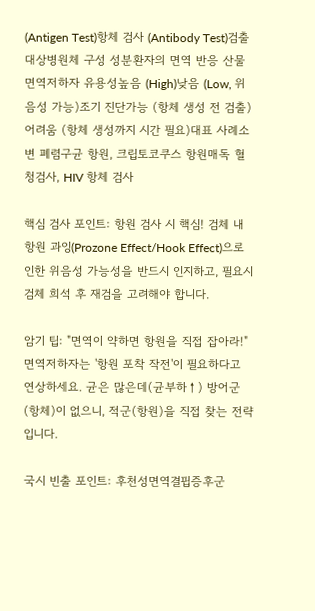(Antigen Test)항체 검사 (Antibody Test)검출 대상병원체 구성 성분환자의 면역 반응 산물면역저하자 유용성높음 (High)낮음 (Low, 위음성 가능)조기 진단가능 (항체 생성 전 검출)어려움 (항체 생성까지 시간 필요)대표 사례소변 폐렴구균 항원, 크립토코쿠스 항원매독 혈청검사, HIV 항체 검사

핵심 검사 포인트: 항원 검사 시 핵심! 검체 내 항원 과잉(Prozone Effect/Hook Effect)으로 인한 위음성 가능성을 반드시 인지하고, 필요시 검체 희석 후 재검을 고려해야 합니다.

암기 팁: "면역이 약하면 항원을 직접 잡아라!" 면역저하자는 '항원 포착 작전'이 필요하다고 연상하세요. 균은 많은데(균부하↑) 방어군(항체)이 없으니, 적군(항원)을 직접 찾는 전략입니다.

국시 빈출 포인트: 후천성면역결핍증후군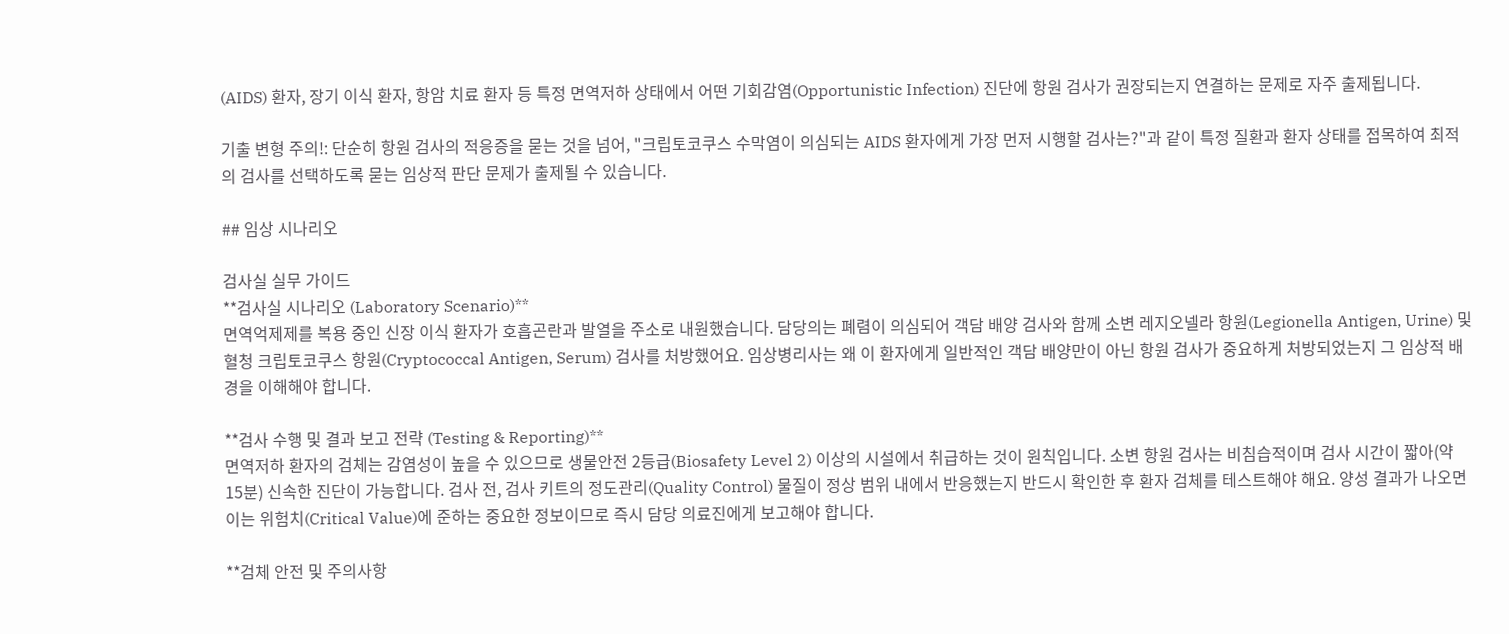(AIDS) 환자, 장기 이식 환자, 항암 치료 환자 등 특정 면역저하 상태에서 어떤 기회감염(Opportunistic Infection) 진단에 항원 검사가 권장되는지 연결하는 문제로 자주 출제됩니다.

기출 변형 주의!: 단순히 항원 검사의 적응증을 묻는 것을 넘어, "크립토코쿠스 수막염이 의심되는 AIDS 환자에게 가장 먼저 시행할 검사는?"과 같이 특정 질환과 환자 상태를 접목하여 최적의 검사를 선택하도록 묻는 임상적 판단 문제가 출제될 수 있습니다.

## 임상 시나리오

검사실 실무 가이드
**검사실 시나리오 (Laboratory Scenario)**
면역억제제를 복용 중인 신장 이식 환자가 호흡곤란과 발열을 주소로 내원했습니다. 담당의는 폐렴이 의심되어 객담 배양 검사와 함께 소변 레지오넬라 항원(Legionella Antigen, Urine) 및 혈청 크립토코쿠스 항원(Cryptococcal Antigen, Serum) 검사를 처방했어요. 임상병리사는 왜 이 환자에게 일반적인 객담 배양만이 아닌 항원 검사가 중요하게 처방되었는지 그 임상적 배경을 이해해야 합니다.

**검사 수행 및 결과 보고 전략 (Testing & Reporting)**
면역저하 환자의 검체는 감염성이 높을 수 있으므로 생물안전 2등급(Biosafety Level 2) 이상의 시설에서 취급하는 것이 원칙입니다. 소변 항원 검사는 비침습적이며 검사 시간이 짧아(약 15분) 신속한 진단이 가능합니다. 검사 전, 검사 키트의 정도관리(Quality Control) 물질이 정상 범위 내에서 반응했는지 반드시 확인한 후 환자 검체를 테스트해야 해요. 양성 결과가 나오면 이는 위험치(Critical Value)에 준하는 중요한 정보이므로 즉시 담당 의료진에게 보고해야 합니다.

**검체 안전 및 주의사항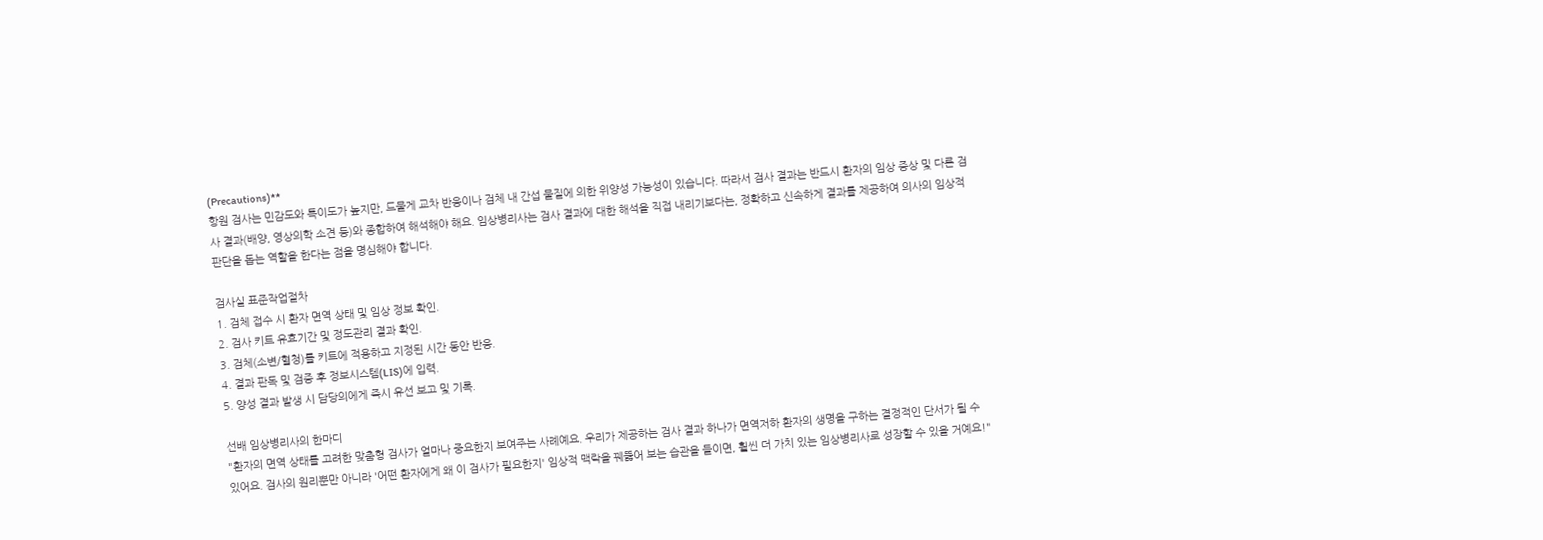(Precautions)**
항원 검사는 민감도와 특이도가 높지만, 드물게 교차 반응이나 검체 내 간섭 물질에 의한 위양성 가능성이 있습니다. 따라서 검사 결과는 반드시 환자의 임상 증상 및 다른 검사 결과(배양, 영상의학 소견 등)와 종합하여 해석해야 해요. 임상병리사는 검사 결과에 대한 해석을 직접 내리기보다는, 정확하고 신속하게 결과를 제공하여 의사의 임상적 판단을 돕는 역할을 한다는 점을 명심해야 합니다.

검사실 표준작업절차
1. 검체 접수 시 환자 면역 상태 및 임상 정보 확인.
2. 검사 키트 유효기간 및 정도관리 결과 확인.
3. 검체(소변/혈청)를 키트에 적용하고 지정된 시간 동안 반응.
4. 결과 판독 및 검증 후 정보시스템(LIS)에 입력.
5. 양성 결과 발생 시 담당의에게 즉시 유선 보고 및 기록.

선배 임상병리사의 한마디
"환자의 면역 상태를 고려한 맞춤형 검사가 얼마나 중요한지 보여주는 사례예요. 우리가 제공하는 검사 결과 하나가 면역저하 환자의 생명을 구하는 결정적인 단서가 될 수 있어요. 검사의 원리뿐만 아니라 '어떤 환자에게 왜 이 검사가 필요한지' 임상적 맥락을 꿰뚫어 보는 습관을 들이면, 훨씬 더 가치 있는 임상병리사로 성장할 수 있을 거예요!"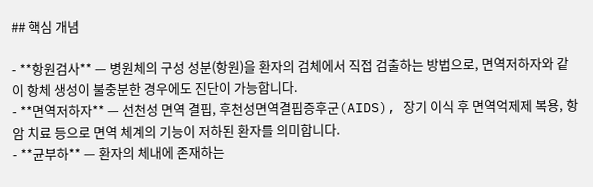## 핵심 개념

- **항원검사** — 병원체의 구성 성분(항원)을 환자의 검체에서 직접 검출하는 방법으로, 면역저하자와 같이 항체 생성이 불충분한 경우에도 진단이 가능합니다.
- **면역저하자** — 선천성 면역 결핍, 후천성면역결핍증후군(AIDS), 장기 이식 후 면역억제제 복용, 항암 치료 등으로 면역 체계의 기능이 저하된 환자를 의미합니다.
- **균부하** — 환자의 체내에 존재하는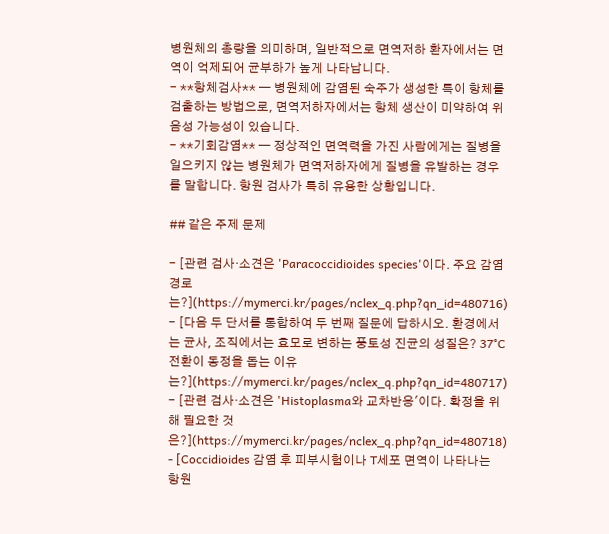병원체의 총량을 의미하며, 일반적으로 면역저하 환자에서는 면역이 억제되어 균부하가 높게 나타납니다.
- **항체검사** — 병원체에 감염된 숙주가 생성한 특이 항체를 검출하는 방법으로, 면역저하자에서는 항체 생산이 미약하여 위음성 가능성이 있습니다.
- **기회감염** — 정상적인 면역력을 가진 사람에게는 질병을 일으키지 않는 병원체가 면역저하자에게 질병을 유발하는 경우를 말합니다. 항원 검사가 특히 유용한 상황입니다.

## 같은 주제 문제

- [관련 검사·소견은 'Paracoccidioides species'이다. 주요 감염경로는?](https://mymerci.kr/pages/nclex_q.php?qn_id=480716)
- [다음 두 단서를 통합하여 두 번째 질문에 답하시오. 환경에서는 균사, 조직에서는 효모로 변하는 풍토성 진균의 성질은? 37°C 전환이 동정을 돕는 이유는?](https://mymerci.kr/pages/nclex_q.php?qn_id=480717)
- [관련 검사·소견은 'Histoplasma와 교차반응'이다. 확정을 위해 필요한 것은?](https://mymerci.kr/pages/nclex_q.php?qn_id=480718)
- [Coccidioides 감염 후 피부시험이나 T세포 면역이 나타나는 항원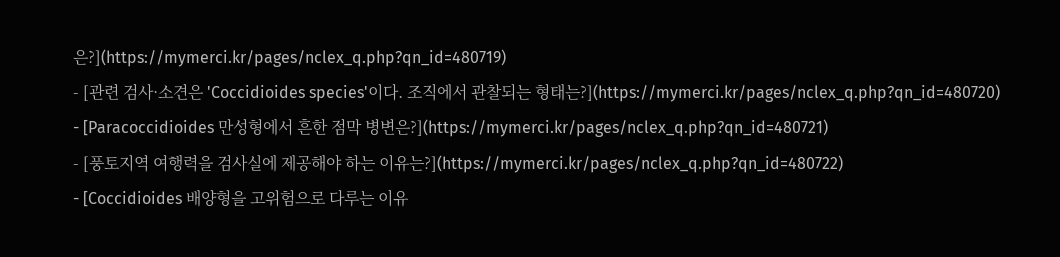은?](https://mymerci.kr/pages/nclex_q.php?qn_id=480719)
- [관련 검사·소견은 'Coccidioides species'이다. 조직에서 관찰되는 형태는?](https://mymerci.kr/pages/nclex_q.php?qn_id=480720)
- [Paracoccidioides 만성형에서 흔한 점막 병변은?](https://mymerci.kr/pages/nclex_q.php?qn_id=480721)
- [풍토지역 여행력을 검사실에 제공해야 하는 이유는?](https://mymerci.kr/pages/nclex_q.php?qn_id=480722)
- [Coccidioides 배양형을 고위험으로 다루는 이유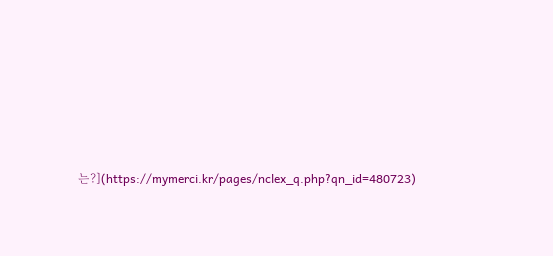는?](https://mymerci.kr/pages/nclex_q.php?qn_id=480723)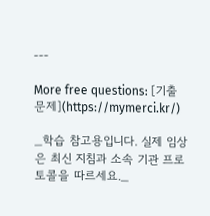---

More free questions: [기출문제](https://mymerci.kr/)

_학습 참고용입니다. 실제 임상은 최신 지침과 소속 기관 프로토콜을 따르세요._